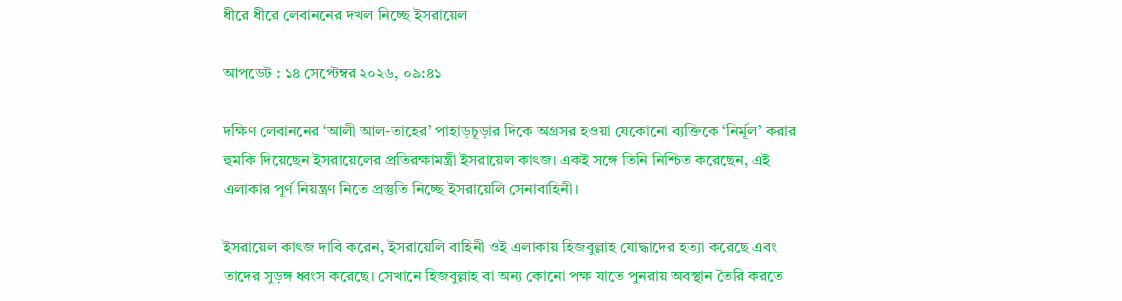ধীরে ধীরে লেবাননের দখল নিচ্ছে ইসরায়েল

আপডেট : ১৪ সেপ্টেম্বর ২০২৬, ০৯:৪১

দক্ষিণ লেবাননের ‘আলী আল-তাহের’ পাহাড়চূড়ার দিকে অগ্রসর হওয়া যেকোনো ব্যক্তিকে ‘নির্মূল’ করার হুমকি দিয়েছেন ইসরায়েলের প্রতিরক্ষামন্ত্রী ইসরায়েল কাৎজ। একই সঙ্গে তিনি নিশ্চিত করেছেন, এই এলাকার পূর্ণ নিয়ন্ত্রণ নিতে প্রস্তুতি নিচ্ছে ইসরায়েলি সেনাবাহিনী।

ইসরায়েল কাৎজ দাবি করেন, ইসরায়েলি বাহিনী ওই এলাকায় হিজবুল্লাহ যোদ্ধাদের হত্যা করেছে এবং তাদের সুড়ঙ্গ ধ্বংস করেছে। সেখানে হিজবুল্লাহ বা অন্য কোনো পক্ষ যাতে পুনরায় অবস্থান তৈরি করতে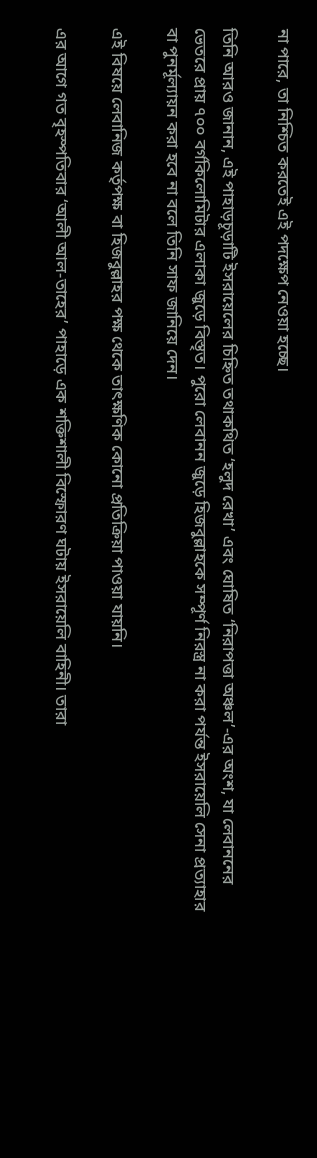না পারে, তা নিশ্চিত করতেই এই পদক্ষেপ নেওয়া হচ্ছে।

তিনি আরও জানান, এই পাহাড়চূড়াটি ইসরায়েলের চিহ্নিত তথাকথিত ‘হলুদ রেখা’ এবং ঘোষিত ‘নিরাপত্তা অঞ্চল’-এর অংশ, যা লেবাননের ভেতরে প্রায় ৭০০ বর্গকিলোমিটার এলাকা জুড়ে বিস্তৃত। পুরো লেবানন জুড়ে হিজবুল্লাহকে সম্পূর্ণ নিরস্ত্র না করা পর্যন্ত ইসরায়েলি সেনা প্রত্যাহার বা পুনর্মূল্যায়ন করা হবে না বলে তিনি সাফ জানিয়ে দেন।

এই বিষয়ে লেবানিজ কর্তৃপক্ষ বা হিজবুল্লাহর পক্ষ থেকে তাৎক্ষণিক কোনো প্রতিক্রিয়া পাওয়া যায়নি।

এর আগে গত বৃহস্পতিবার ‘আলী আল-তাহের’ পাহাড়ে এক শক্তিশালী বিস্ফোরণ ঘটায় ইসরায়েলি বাহিনী। তারা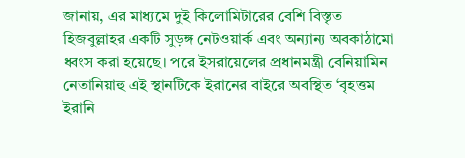জানায়, এর মাধ্যমে দুই কিলোমিটারের বেশি বিস্তৃত হিজবুল্লাহর একটি সুড়ঙ্গ নেটওয়ার্ক এবং অন্যান্য অবকাঠামো ধ্বংস করা হয়েছে। পরে ইসরায়েলের প্রধানমন্ত্রী বেনিয়ামিন নেতানিয়াহু এই স্থানটিকে ইরানের বাইরে অবস্থিত ‘বৃহত্তম ইরানি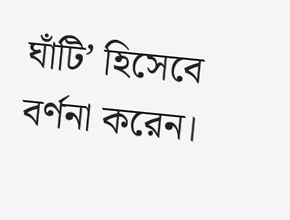ঘাঁটি’ হিসেবে বর্ণনা করেন।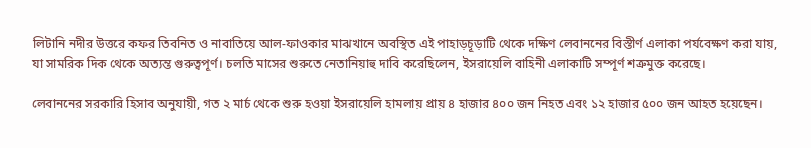লিটানি নদীর উত্তরে কফর তিবনিত ও নাবাতিয়ে আল-ফাওকার মাঝখানে অবস্থিত এই পাহাড়চূড়াটি থেকে দক্ষিণ লেবাননের বিস্তীর্ণ এলাকা পর্যবেক্ষণ করা যায়, যা সামরিক দিক থেকে অত্যন্ত গুরুত্বপূর্ণ। চলতি মাসের শুরুতে নেতানিয়াহু দাবি করেছিলেন, ইসরায়েলি বাহিনী এলাকাটি সম্পূর্ণ শত্রুমুক্ত করেছে।

লেবাননের সরকারি হিসাব অনুযায়ী, গত ২ মার্চ থেকে শুরু হওয়া ইসরায়েলি হামলায় প্রায় ৪ হাজার ৪০০ জন নিহত এবং ১২ হাজার ৫০০ জন আহত হয়েছেন।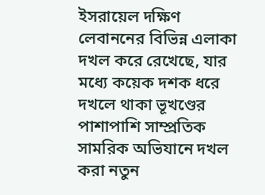ইসরায়েল দক্ষিণ লেবাননের বিভিন্ন এলাকা দখল করে রেখেছে, যার মধ্যে কয়েক দশক ধরে দখলে থাকা ভূখণ্ডের পাশাপাশি সাম্প্রতিক সামরিক অভিযানে দখল করা নতুন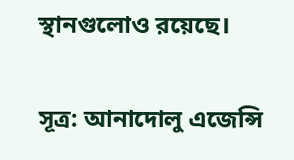স্থানগুলোও রয়েছে।

সূত্র: আনাদোলু এজেন্সি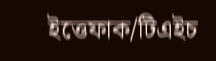ইত্তেফাক/টিএইচ